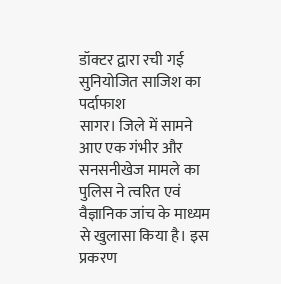डॉक्टर द्वारा रची गई सुनियोजित साजिश का पर्दाफाश
सागर। जिले में सामने आए एक गंभीर और सनसनीखेज मामले का पुलिस ने त्वरित एवं वैज्ञानिक जांच के माध्यम से खुलासा किया है। इस प्रकरण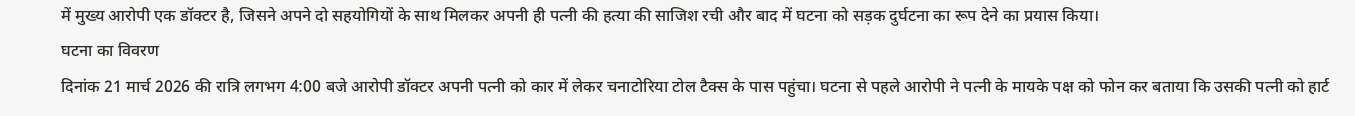में मुख्य आरोपी एक डॉक्टर है, जिसने अपने दो सहयोगियों के साथ मिलकर अपनी ही पत्नी की हत्या की साजिश रची और बाद में घटना को सड़क दुर्घटना का रूप देने का प्रयास किया।
घटना का विवरण
दिनांक 21 मार्च 2026 की रात्रि लगभग 4:00 बजे आरोपी डॉक्टर अपनी पत्नी को कार में लेकर चनाटोरिया टोल टैक्स के पास पहुंचा। घटना से पहले आरोपी ने पत्नी के मायके पक्ष को फोन कर बताया कि उसकी पत्नी को हार्ट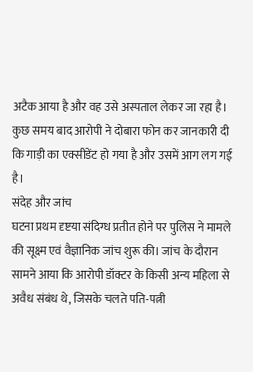अटैक आया है और वह उसे अस्पताल लेकर जा रहा है।
कुछ समय बाद आरोपी ने दोबारा फोन कर जानकारी दी कि गाड़ी का एक्सीडेंट हो गया है और उसमें आग लग गई है।
संदेह और जांच
घटना प्रथम दृष्टया संदिग्ध प्रतीत होने पर पुलिस ने मामले की सूक्ष्म एवं वैज्ञानिक जांच शुरू की। जांच के दौरान सामने आया कि आरोपी डॉक्टर के किसी अन्य महिला से अवैध संबंध थे, जिसके चलते पति-पत्नी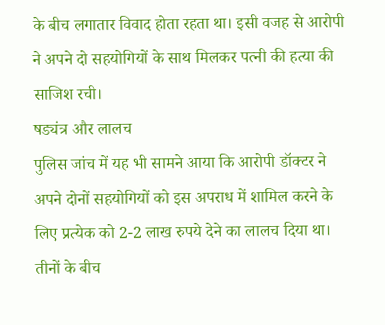के बीच लगातार विवाद होता रहता था। इसी वजह से आरोपी ने अपने दो सहयोगियों के साथ मिलकर पत्नी की हत्या की साजिश रची।
षड्यंत्र और लालच
पुलिस जांच में यह भी सामने आया कि आरोपी डॉक्टर ने अपने दोनों सहयोगियों को इस अपराध में शामिल करने के लिए प्रत्येक को 2-2 लाख रुपये देने का लालच दिया था। तीनों के बीच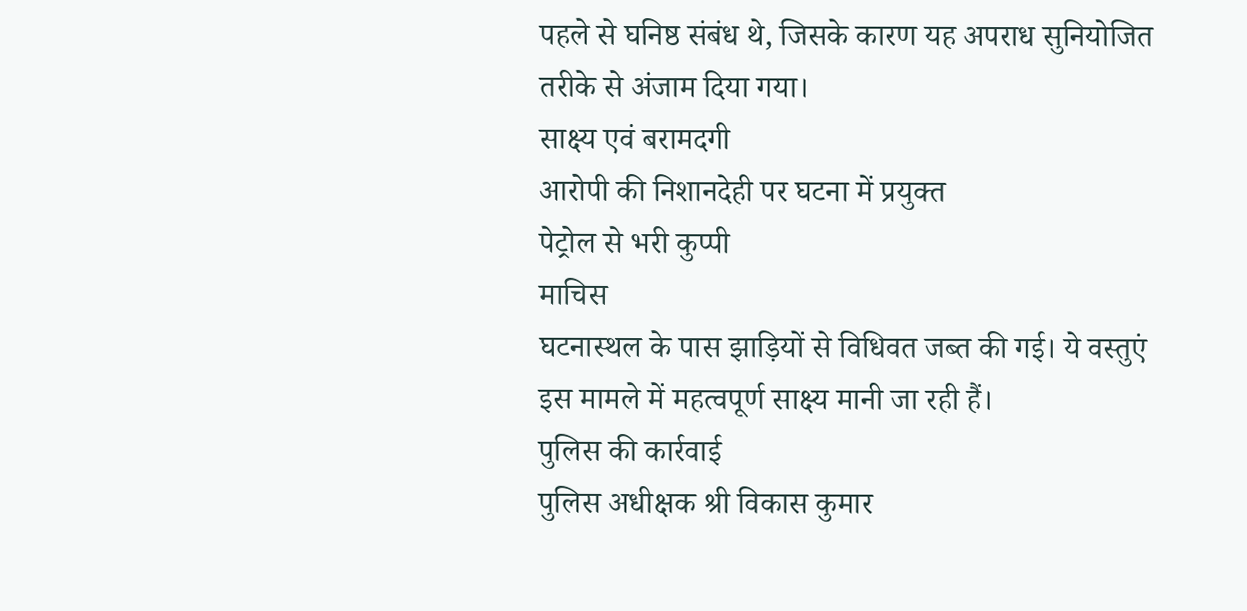पहले से घनिष्ठ संबंध थे, जिसके कारण यह अपराध सुनियोजित तरीके से अंजाम दिया गया।
साक्ष्य एवं बरामदगी
आरोपी की निशानदेही पर घटना में प्रयुक्त
पेट्रोल से भरी कुप्पी
माचिस
घटनास्थल के पास झाड़ियों से विधिवत जब्त की गई। ये वस्तुएं इस मामले में महत्वपूर्ण साक्ष्य मानी जा रही हैं।
पुलिस की कार्रवाई
पुलिस अधीक्षक श्री विकास कुमार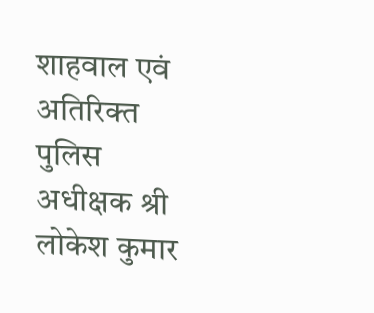शाहवाल एवं अतिरिक्त पुलिस अधीक्षक श्री लोकेश कुमार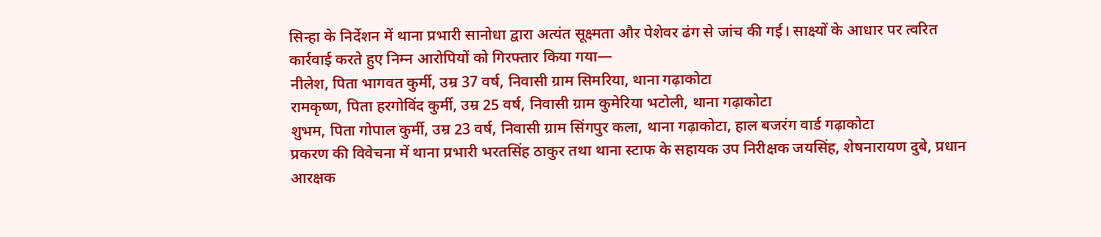सिन्हा के निर्देशन में थाना प्रभारी सानोधा द्वारा अत्यंत सूक्ष्मता और पेशेवर ढंग से जांच की गई। साक्ष्यों के आधार पर त्वरित कार्रवाई करते हुए निम्न आरोपियों को गिरफ्तार किया गया—
नीलेश, पिता भागवत कुर्मी, उम्र 37 वर्ष, निवासी ग्राम सिमरिया, थाना गढ़ाकोटा
रामकृष्ण, पिता हरगोविंद कुर्मी, उम्र 25 वर्ष, निवासी ग्राम कुमेरिया भटोली, थाना गढ़ाकोटा
शुभम, पिता गोपाल कुर्मी, उम्र 23 वर्ष, निवासी ग्राम सिंगपुर कला, थाना गढ़ाकोटा, हाल बजरंग वार्ड गढ़ाकोटा
प्रकरण की विवेचना में थाना प्रभारी भरतसिंह ठाकुर तथा थाना स्टाफ के सहायक उप निरीक्षक जयसिंह, शेषनारायण दुबे, प्रधान आरक्षक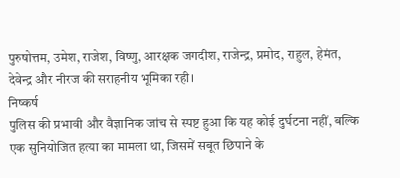पुरुषोत्तम, उमेश, राजेश, विष्णु, आरक्षक जगदीश, राजेन्द्र, प्रमोद, राहुल, हेमंत, देवेन्द्र और नीरज की सराहनीय भूमिका रही।
निष्कर्ष
पुलिस की प्रभावी और वैज्ञानिक जांच से स्पष्ट हुआ कि यह कोई दुर्घटना नहीं, बल्कि एक सुनियोजित हत्या का मामला था, जिसमें सबूत छिपाने के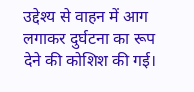उद्देश्य से वाहन में आग लगाकर दुर्घटना का रूप देने की कोशिश की गई।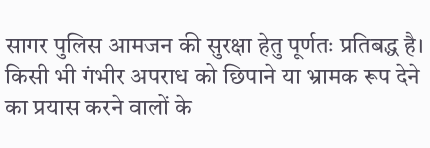सागर पुलिस आमजन की सुरक्षा हेतु पूर्णतः प्रतिबद्ध है। किसी भी गंभीर अपराध को छिपाने या भ्रामक रूप देने का प्रयास करने वालों के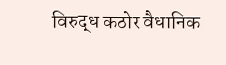विरुद्ध कठोर वैधानिक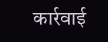कार्रवाई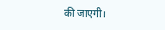की जाएगी।